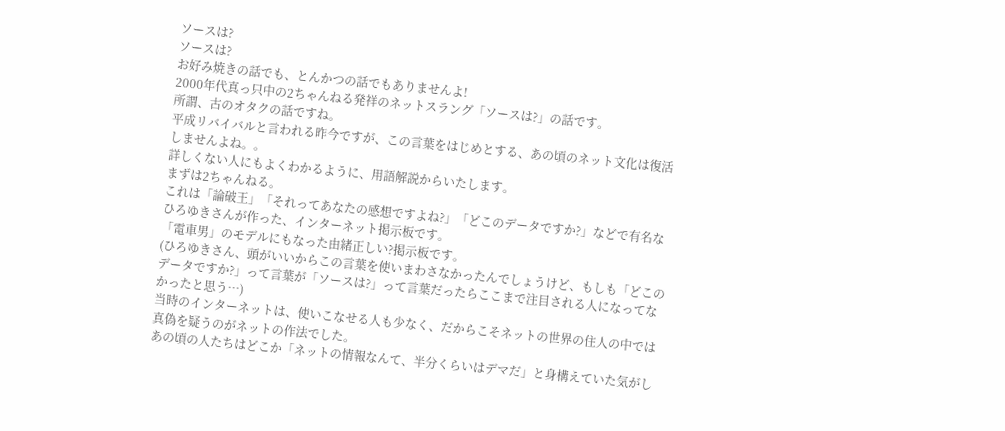ソースは?
ソースは?
お好み焼きの話でも、とんかつの話でもありませんよ!
2000年代真っ只中の2ちゃんねる発祥のネットスラング「ソースは?」の話です。
所謂、古のオタクの話ですね。
平成リバイバルと言われる昨今ですが、この言葉をはじめとする、あの頃のネット文化は復活しませんよね。。
詳しくない人にもよくわかるように、用語解説からいたします。
まずは2ちゃんねる。
これは「論破王」「それってあなたの感想ですよね?」「どこのデータですか?」などで有名なひろゆきさんが作った、インターネット掲示板です。
「電車男」のモデルにもなった由緒正しい?掲示板です。
(ひろゆきさん、頭がいいからこの言葉を使いまわさなかったんでしょうけど、もしも「どこのデータですか?」って言葉が「ソースは?」って言葉だったらここまで注目される人になってなかったと思う…)
当時のインターネットは、使いこなせる人も少なく、だからこそネットの世界の住人の中では真偽を疑うのがネットの作法でした。
あの頃の人たちはどこか「ネットの情報なんて、半分くらいはデマだ」と身構えていた気がし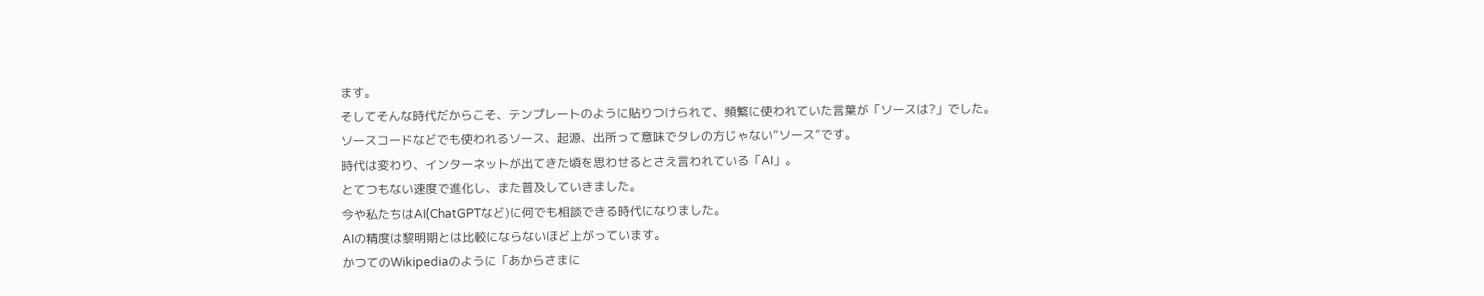ます。
そしてそんな時代だからこそ、テンプレートのように貼りつけられて、頻繁に使われていた言葉が「ソースは?」でした。
ソースコードなどでも使われるソース、起源、出所って意味でタレの方じゃない”ソース”です。
時代は変わり、インターネットが出てきた頃を思わせるとさえ言われている「AI」。
とてつもない速度で進化し、また普及していきました。
今や私たちはAI(ChatGPTなど)に何でも相談できる時代になりました。
AIの精度は黎明期とは比較にならないほど上がっています。
かつてのWikipediaのように「あからさまに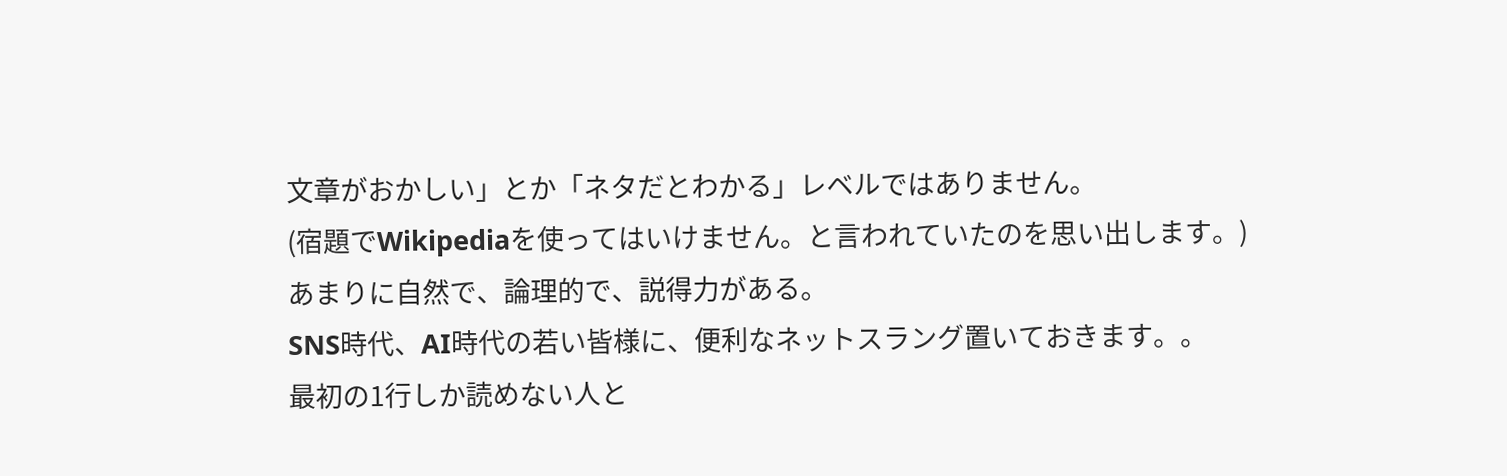文章がおかしい」とか「ネタだとわかる」レベルではありません。
(宿題でWikipediaを使ってはいけません。と言われていたのを思い出します。)
あまりに自然で、論理的で、説得力がある。
SNS時代、AI時代の若い皆様に、便利なネットスラング置いておきます。。
最初の1行しか読めない人と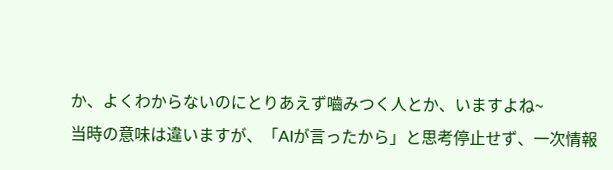か、よくわからないのにとりあえず嚙みつく人とか、いますよね~
当時の意味は違いますが、「AIが言ったから」と思考停止せず、一次情報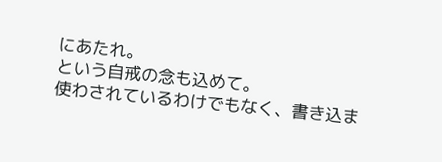にあたれ。
という自戒の念も込めて。
使わされているわけでもなく、書き込ま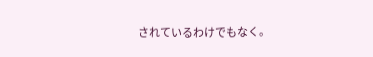されているわけでもなく。